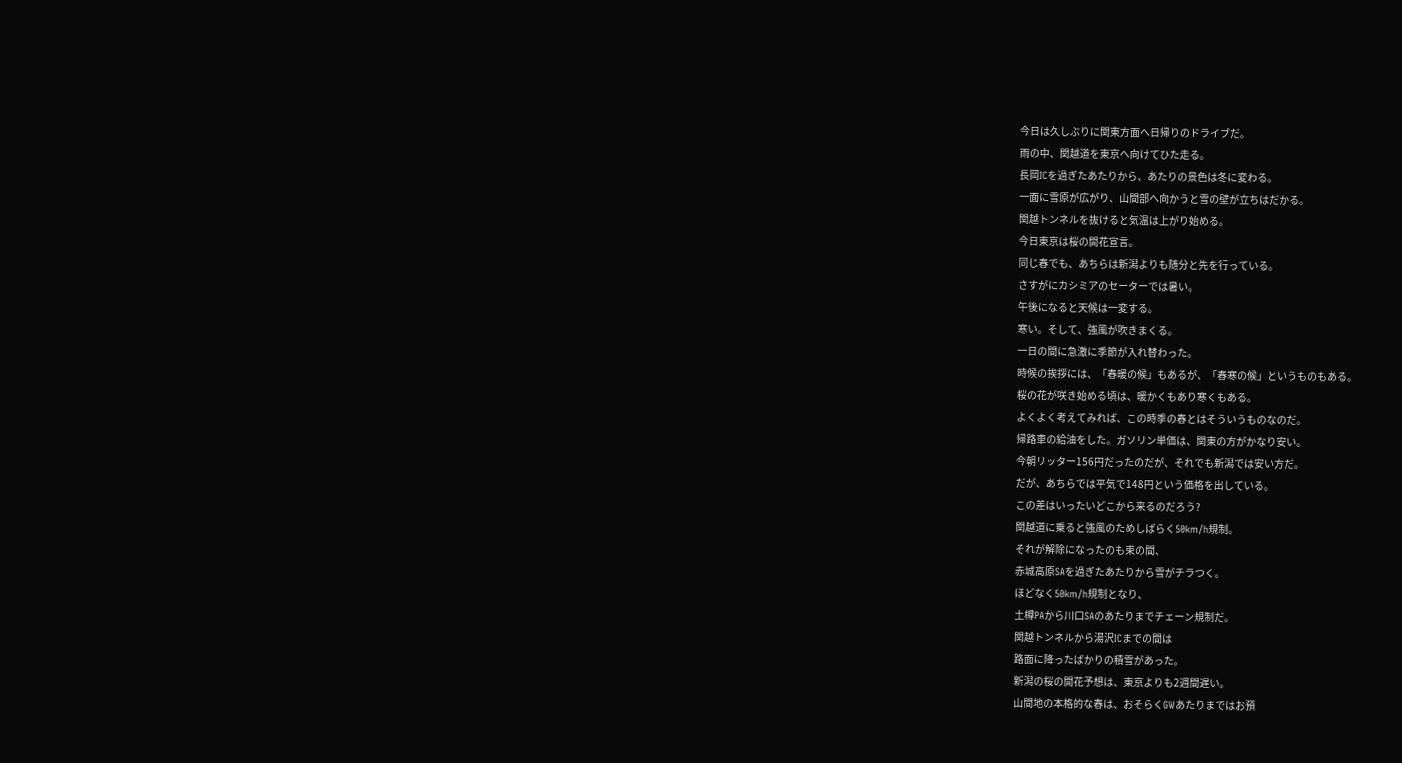今日は久しぶりに関東方面へ日帰りのドライブだ。
雨の中、関越道を東京へ向けてひた走る。
長岡ICを過ぎたあたりから、あたりの景色は冬に変わる。
一面に雪原が広がり、山間部へ向かうと雪の壁が立ちはだかる。
関越トンネルを抜けると気温は上がり始める。
今日東京は桜の開花宣言。
同じ春でも、あちらは新潟よりも随分と先を行っている。
さすがにカシミアのセーターでは暑い。
午後になると天候は一変する。
寒い。そして、強風が吹きまくる。
一日の間に急激に季節が入れ替わった。
時候の挨拶には、「春暖の候」もあるが、「春寒の候」というものもある。
桜の花が咲き始める頃は、暖かくもあり寒くもある。
よくよく考えてみれば、この時季の春とはそういうものなのだ。
帰路車の給油をした。ガソリン単価は、関東の方がかなり安い。
今朝リッター156円だったのだが、それでも新潟では安い方だ。
だが、あちらでは平気で148円という価格を出している。
この差はいったいどこから来るのだろう?
関越道に乗ると強風のためしばらく50km/h規制。
それが解除になったのも束の間、
赤城高原SAを過ぎたあたりから雪がチラつく。
ほどなく50km/h規制となり、
土樽PAから川口SAのあたりまでチェーン規制だ。
関越トンネルから湯沢ICまでの間は
路面に降ったばかりの積雪があった。
新潟の桜の開花予想は、東京よりも2週間遅い。
山間地の本格的な春は、おそらくGWあたりまではお預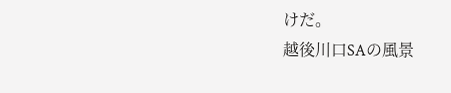けだ。
越後川口SAの風景